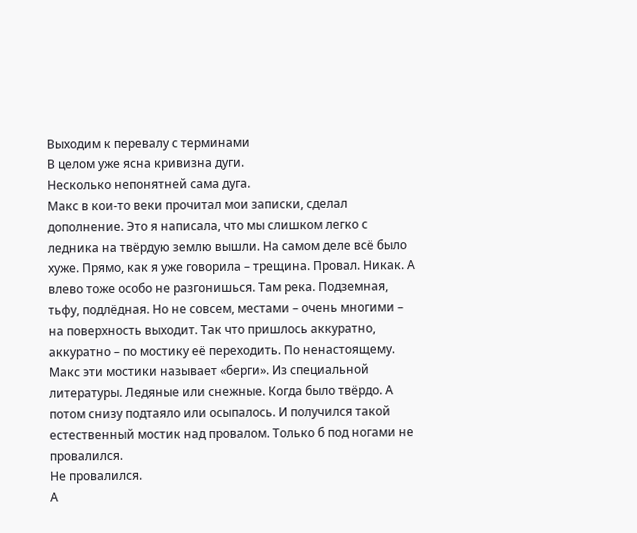Выходим к перевалу с терминами
В целом уже ясна кривизна дуги.
Несколько непонятней сама дуга.
Макс в кои-то веки прочитал мои записки, сделал дополнение. Это я написала, что мы слишком легко с ледника на твёрдую землю вышли. На самом деле всё было хуже. Прямо, как я уже говорила – трещина. Провал. Никак. А влево тоже особо не разгонишься. Там река. Подземная, тьфу, подлёдная. Но не совсем, местами – очень многими – на поверхность выходит. Так что пришлось аккуратно, аккуратно – по мостику её переходить. По ненастоящему. Макс эти мостики называет «берги». Из специальной литературы. Ледяные или снежные. Когда было твёрдо. А потом снизу подтаяло или осыпалось. И получился такой естественный мостик над провалом. Только б под ногами не провалился.
Не провалился.
А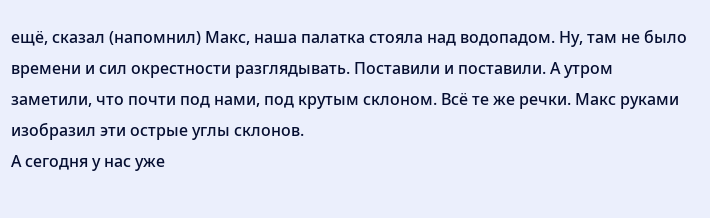ещё, сказал (напомнил) Макс, наша палатка стояла над водопадом. Ну, там не было времени и сил окрестности разглядывать. Поставили и поставили. А утром заметили, что почти под нами, под крутым склоном. Всё те же речки. Макс руками изобразил эти острые углы склонов.
А сегодня у нас уже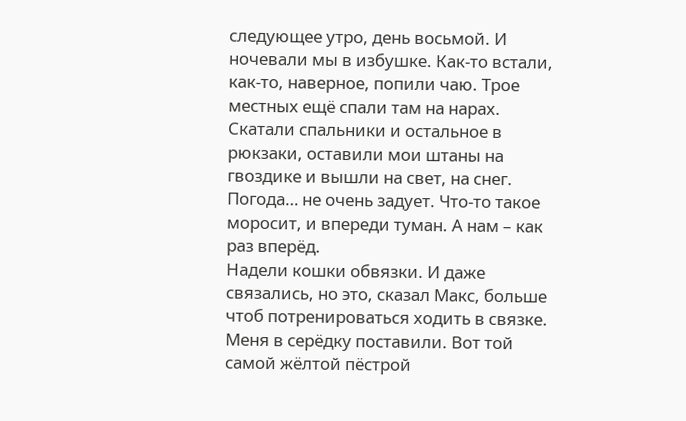следующее утро, день восьмой. И ночевали мы в избушке. Как-то встали, как-то, наверное, попили чаю. Трое местных ещё спали там на нарах. Скатали спальники и остальное в рюкзаки, оставили мои штаны на гвоздике и вышли на свет, на снег. Погода… не очень задует. Что-то такое моросит, и впереди туман. А нам – как раз вперёд.
Надели кошки обвязки. И даже связались, но это, сказал Макс, больше чтоб потренироваться ходить в связке. Меня в серёдку поставили. Вот той самой жёлтой пёстрой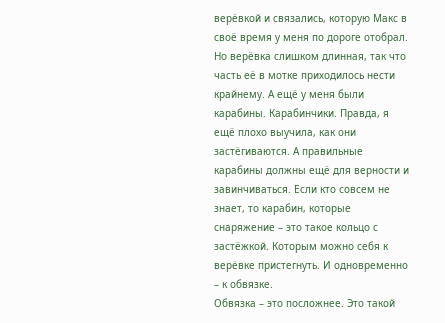верёвкой и связались, которую Макс в своё время у меня по дороге отобрал. Но верёвка слишком длинная, так что часть её в мотке приходилось нести крайнему. А ещё у меня были карабины. Карабинчики. Правда, я ещё плохо выучила, как они застёгиваются. А правильные карабины должны ещё для верности и завинчиваться. Если кто совсем не знает, то карабин, которые снаряжение – это такое кольцо с застёжкой. Которым можно себя к верёвке пристегнуть. И одновременно – к обвязке.
Обвязка – это посложнее. Это такой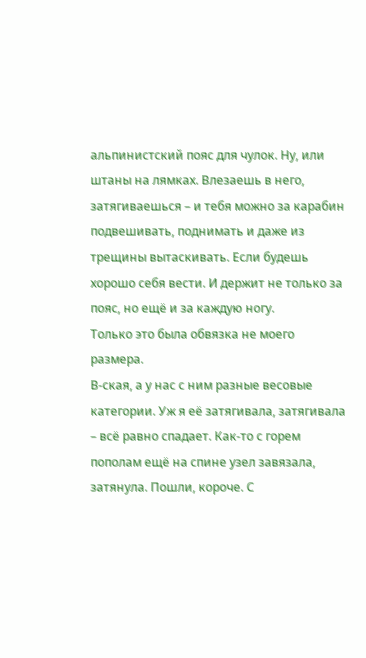альпинистский пояс для чулок. Ну, или штаны на лямках. Влезаешь в него, затягиваешься – и тебя можно за карабин подвешивать, поднимать и даже из трещины вытаскивать. Если будешь хорошо себя вести. И держит не только за пояс, но ещё и за каждую ногу.
Только это была обвязка не моего размера.
В-ская, а у нас с ним разные весовые категории. Уж я её затягивала, затягивала – всё равно спадает. Как-то с горем пополам ещё на спине узел завязала, затянула. Пошли, короче. С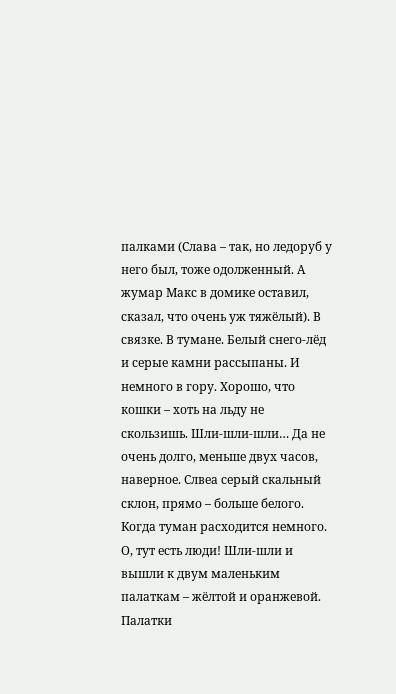палками (Слава – так, но ледоруб у него был, тоже одолженный. А жумар Макс в домике оставил, сказал, что очень уж тяжёлый). В связке. В тумане. Белый снего-лёд и серые камни рассыпаны. И немного в гору. Хорошо, что кошки – хоть на льду не скользишь. Шли-шли-шли… Да не очень долго, меньше двух часов, наверное. Слвеа серый скальный склон, прямо – больше белого. Когда туман расходится немного. О, тут есть люди! Шли-шли и вышли к двум маленьким палаткам – жёлтой и оранжевой. Палатки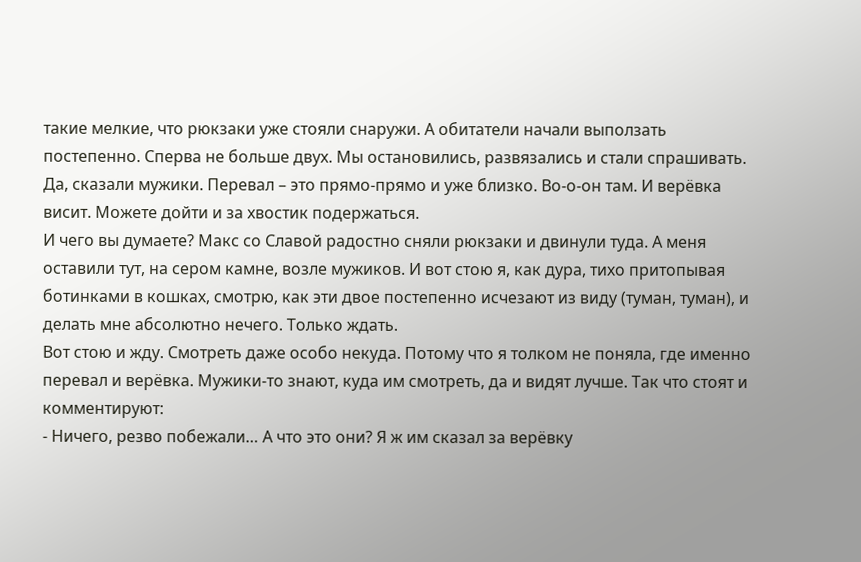такие мелкие, что рюкзаки уже стояли снаружи. А обитатели начали выползать постепенно. Сперва не больше двух. Мы остановились, развязались и стали спрашивать. Да, сказали мужики. Перевал – это прямо-прямо и уже близко. Во-о-он там. И верёвка висит. Можете дойти и за хвостик подержаться.
И чего вы думаете? Макс со Славой радостно сняли рюкзаки и двинули туда. А меня оставили тут, на сером камне, возле мужиков. И вот стою я, как дура, тихо притопывая ботинками в кошках, смотрю, как эти двое постепенно исчезают из виду (туман, туман), и делать мне абсолютно нечего. Только ждать.
Вот стою и жду. Смотреть даже особо некуда. Потому что я толком не поняла, где именно перевал и верёвка. Мужики-то знают, куда им смотреть, да и видят лучше. Так что стоят и комментируют:
- Ничего, резво побежали… А что это они? Я ж им сказал за верёвку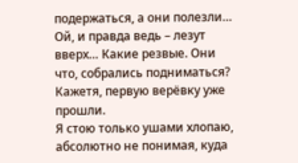подержаться, а они полезли… Ой, и правда ведь – лезут вверх… Какие резвые. Они что, собрались подниматься? Кажетя, первую верёвку уже прошли.
Я стою только ушами хлопаю, абсолютно не понимая, куда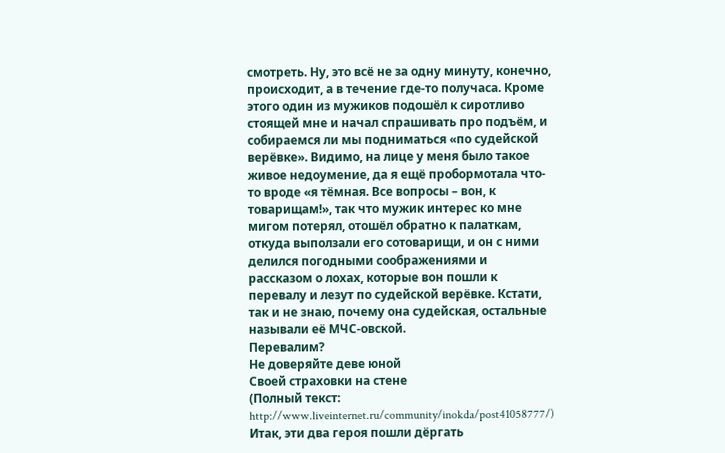смотреть. Ну, это всё не за одну минуту, конечно, происходит, а в течение где-то получаса. Кроме этого один из мужиков подошёл к сиротливо стоящей мне и начал спрашивать про подъём, и собираемся ли мы подниматься «по судейской верёвке». Видимо, на лице у меня было такое живое недоумение, да я ещё пробормотала что-то вроде «я тёмная. Все вопросы – вон, к товарищам!», так что мужик интерес ко мне мигом потерял, отошёл обратно к палаткам, откуда выползали его сотоварищи, и он с ними делился погодными соображениями и рассказом о лохах, которые вон пошли к перевалу и лезут по судейской верёвке. Кстати, так и не знаю, почему она судейская, остальные называли её МЧС-овской.
Перевалим?
Не доверяйте деве юной
Своей страховки на стене
(Полный текст:
http://www.liveinternet.ru/community/inokda/post41058777/)
Итак, эти два героя пошли дёргать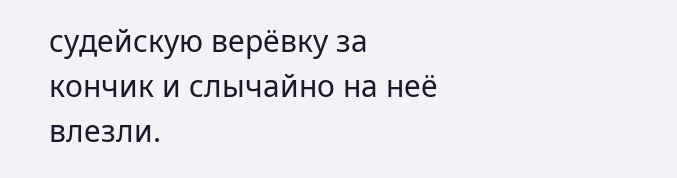судейскую верёвку за кончик и слычайно на неё влезли.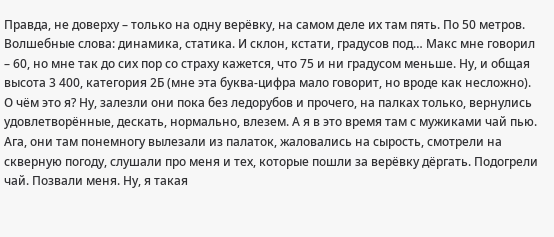Правда, не доверху – только на одну верёвку, на самом деле их там пять. По 50 метров. Волшебные слова: динамика, статика. И склон, кстати, градусов под… Макс мне говорил – 60, но мне так до сих пор со страху кажется, что 75 и ни градусом меньше. Ну, и общая высота 3 400, категория 2Б (мне эта буква-цифра мало говорит, но вроде как несложно).
О чём это я? Ну, залезли они пока без ледорубов и прочего, на палках только, вернулись удовлетворённые, дескать, нормально, влезем. А я в это время там с мужиками чай пью. Ага, они там понемногу вылезали из палаток, жаловались на сырость, смотрели на скверную погоду, слушали про меня и тех, которые пошли за верёвку дёргать. Подогрели чай. Позвали меня. Ну, я такая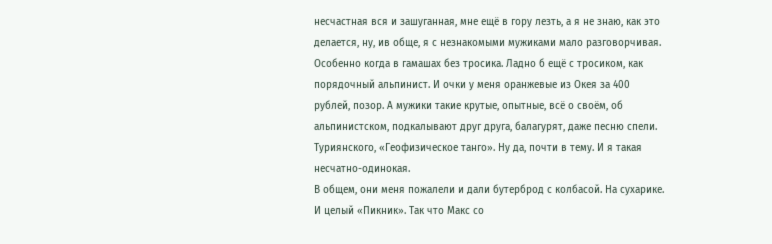несчастная вся и зашуганная, мне ещё в гору лезть, а я не знаю, как это делается, ну, ив обще, я с незнакомыми мужиками мало разговорчивая. Особенно когда в гамашах без тросика. Ладно б ещё с тросиком, как порядочный альпинист. И очки у меня оранжевые из Окея за 400 рублей, позор. А мужики такие крутые, опытные, всё о своём, об альпинистском, подкалывают друг друга, балагурят, даже песню спели. Туриянского, «Геофизическое танго». Ну да, почти в тему. И я такая несчатно-одинокая.
В общем, они меня пожалели и дали бутерброд с колбасой. На сухарике. И целый «Пикник». Так что Макс со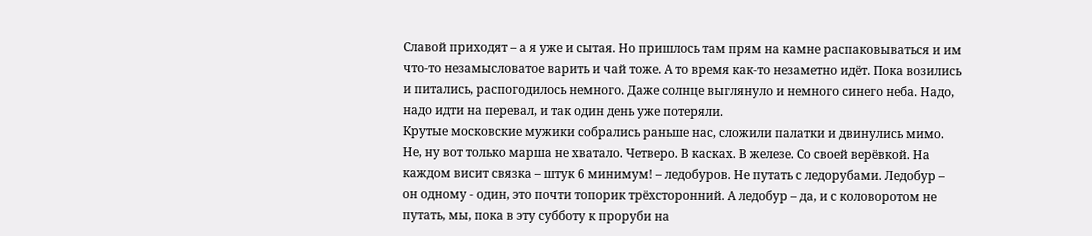Славой приходят – а я уже и сытая. Но пришлось там прям на камне распаковываться и им что-то незамысловатое варить и чай тоже. А то время как-то незаметно идёт. Пока возились и питались, распогодилось немного. Даже солнце выглянуло и немного синего неба. Надо, надо идти на перевал, и так один день уже потеряли.
Крутые московские мужики собрались раньше нас, сложили палатки и двинулись мимо. Не, ну вот только марша не хватало. Четверо. В касках. В железе. Со своей верёвкой. На каждом висит связка – штук 6 минимум! – ледобуров. Не путать с ледорубами. Ледобур – он одному - один, это почти топорик трёхсторонний. А ледобур – да, и с коловоротом не путать, мы, пока в эту субботу к проруби на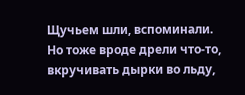Щучьем шли, вспоминали. Но тоже вроде дрели что-то, вкручивать дырки во льду,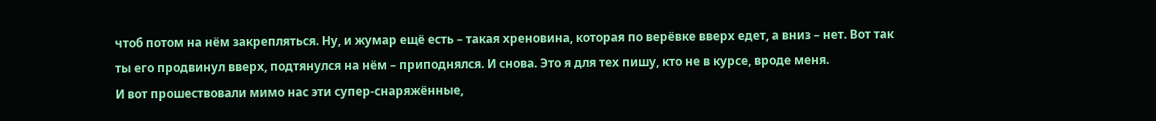чтоб потом на нём закрепляться. Ну, и жумар ещё есть – такая хреновина, которая по верёвке вверх едет, а вниз – нет. Вот так ты его продвинул вверх, подтянулся на нём – приподнялся. И снова. Это я для тех пишу, кто не в курсе, вроде меня.
И вот прошествовали мимо нас эти супер-снаряжённые,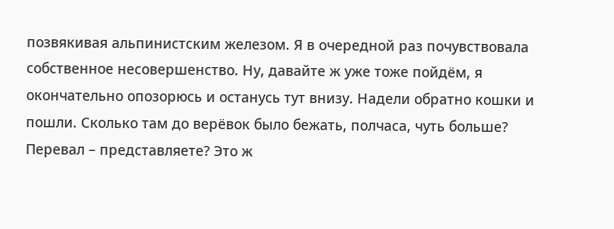позвякивая альпинистским железом. Я в очередной раз почувствовала собственное несовершенство. Ну, давайте ж уже тоже пойдём, я окончательно опозорюсь и останусь тут внизу. Надели обратно кошки и пошли. Сколько там до верёвок было бежать, полчаса, чуть больше?
Перевал – представляете? Это ж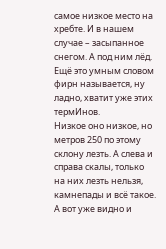самое низкое место на хребте. И в нашем случае – засыпанное снегом. А под ним лёд. Ещё это умным словом фирн называется, ну ладно, хватит уже этих термИнов.
Низкое оно низкое, но метров 250 по этому склону лезть. А слева и справа скалы, только на них лезть нельзя, камнепады и всё такое.
А вот уже видно и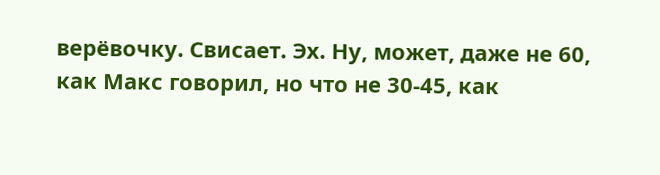верёвочку. Свисает. Эх. Ну, может, даже не 60, как Макс говорил, но что не 30-45, как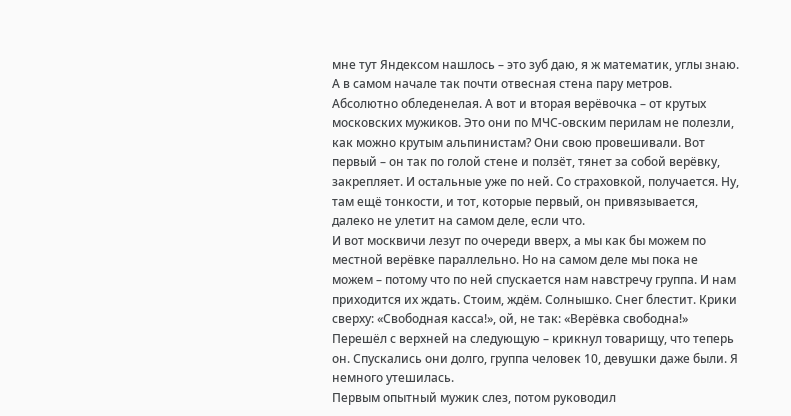мне тут Яндексом нашлось – это зуб даю, я ж математик, углы знаю. А в самом начале так почти отвесная стена пару метров. Абсолютно обледенелая. А вот и вторая верёвочка – от крутых московских мужиков. Это они по МЧС-овским перилам не полезли, как можно крутым альпинистам? Они свою провешивали. Вот первый – он так по голой стене и ползёт, тянет за собой верёвку, закрепляет. И остальные уже по ней. Со страховкой, получается. Ну, там ещё тонкости, и тот, которые первый, он привязывается, далеко не улетит на самом деле, если что.
И вот москвичи лезут по очереди вверх, а мы как бы можем по местной верёвке параллельно. Но на самом деле мы пока не можем – потому что по ней спускается нам навстречу группа. И нам приходится их ждать. Стоим, ждём. Солнышко. Снег блестит. Крики сверху: «Свободная касса!», ой, не так: «Верёвка свободна!» Перешёл с верхней на следующую – крикнул товарищу, что теперь он. Спускались они долго, группа человек 10, девушки даже были. Я немного утешилась.
Первым опытный мужик слез, потом руководил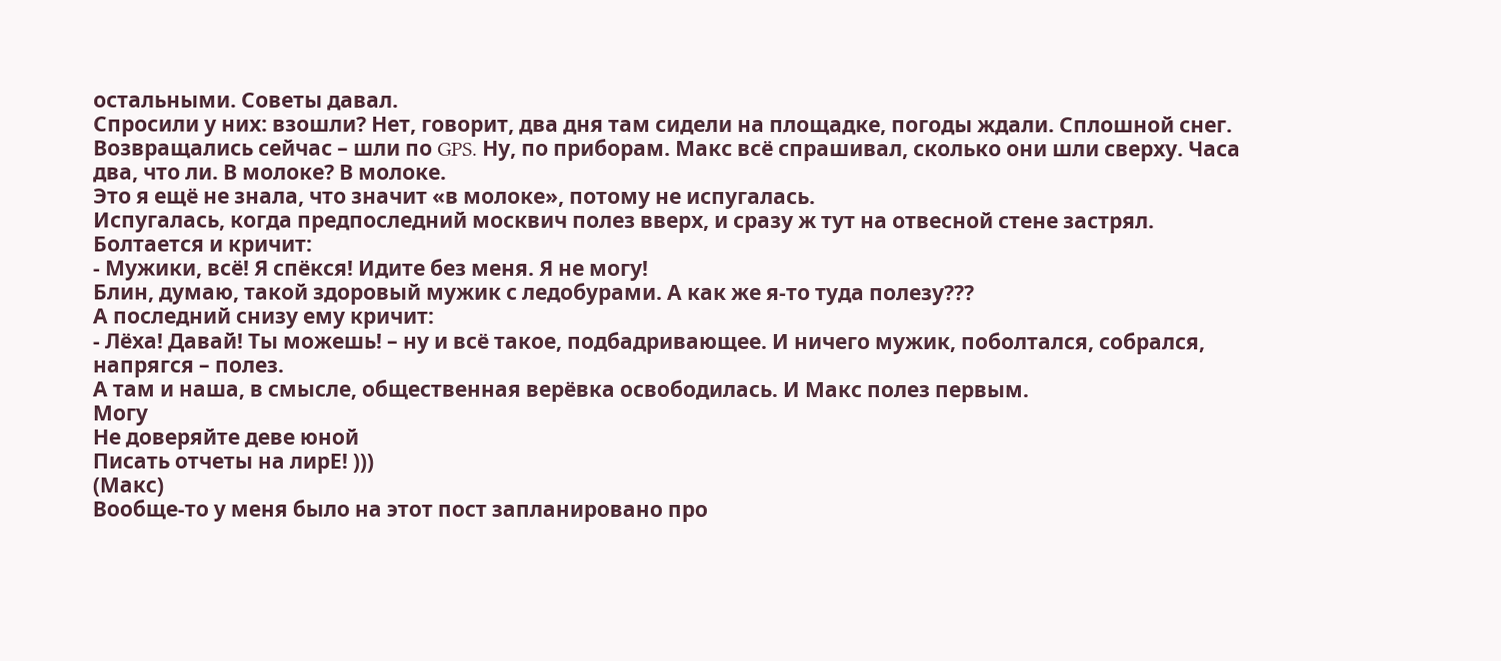остальными. Советы давал.
Спросили у них: взошли? Нет, говорит, два дня там сидели на площадке, погоды ждали. Сплошной снег. Возвращались сейчас – шли по GPS. Ну, по приборам. Макс всё спрашивал, сколько они шли сверху. Часа два, что ли. В молоке? В молоке.
Это я ещё не знала, что значит «в молоке», потому не испугалась.
Испугалась, когда предпоследний москвич полез вверх, и сразу ж тут на отвесной стене застрял. Болтается и кричит:
- Мужики, всё! Я спёкся! Идите без меня. Я не могу!
Блин, думаю, такой здоровый мужик с ледобурами. А как же я-то туда полезу???
А последний снизу ему кричит:
- Лёха! Давай! Ты можешь! – ну и всё такое, подбадривающее. И ничего мужик, поболтался, собрался, напрягся – полез.
А там и наша, в смысле, общественная верёвка освободилась. И Макс полез первым.
Могу
Не доверяйте деве юной
Писать отчеты на лирЕ! )))
(Макс)
Вообще-то у меня было на этот пост запланировано про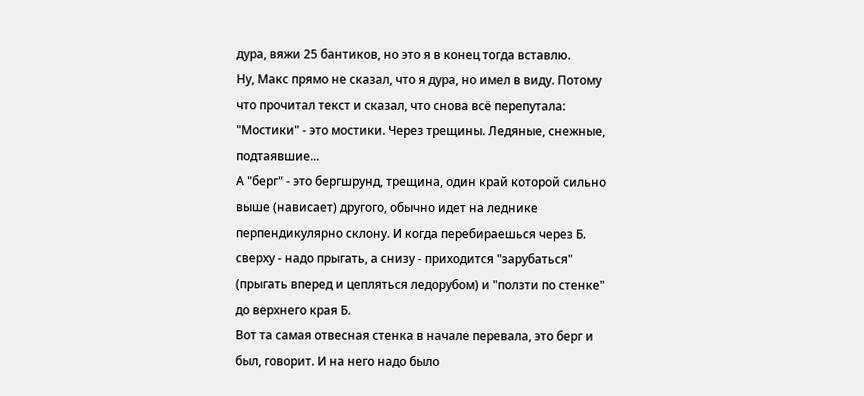дура, вяжи 25 бантиков, но это я в конец тогда вставлю.
Ну, Макс прямо не сказал, что я дура, но имел в виду. Потому что прочитал текст и сказал, что снова всё перепутала:
"Мостики" - это мостики. Через трещины. Ледяные, снежные, подтаявшие...
А "берг" - это бергшрунд, трещина, один край которой сильно выше (нависает) другого, обычно идет на леднике перпендикулярно склону. И когда перебираешься через Б. сверху - надо прыгать, а снизу - приходится "зарубаться" (прыгать вперед и цепляться ледорубом) и "ползти по стенке" до верхнего края Б.
Вот та самая отвесная стенка в начале перевала, это берг и был, говорит. И на него надо было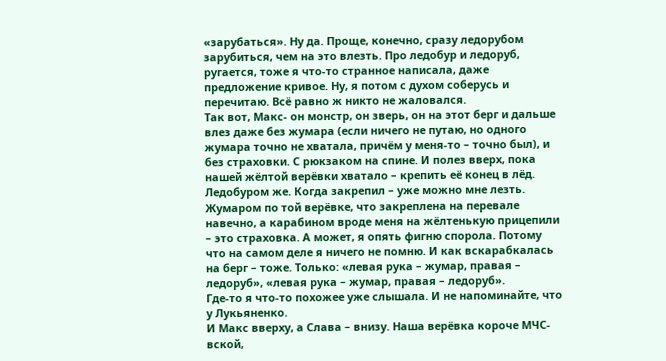«зарубаться». Ну да. Проще, конечно, сразу ледорубом зарубиться, чем на это влезть. Про ледобур и ледоруб, ругается, тоже я что-то странное написала, даже предложение кривое. Ну, я потом с духом соберусь и перечитаю. Всё равно ж никто не жаловался.
Так вот, Макс- он монстр, он зверь, он на этот берг и дальше влез даже без жумара (если ничего не путаю, но одного жумара точно не хватала, причём у меня-то – точно был), и без страховки. С рюкзаком на спине. И полез вверх, пока нашей жёлтой верёвки хватало – крепить её конец в лёд. Ледобуром же. Когда закрепил – уже можно мне лезть. Жумаром по той верёвке, что закреплена на перевале навечно, а карабином вроде меня на жёлтенькую прицепили – это страховка. А может, я опять фигню спорола. Потому что на самом деле я ничего не помню. И как вскарабкалась на берг – тоже. Только: «левая рука – жумар, правая – ледоруб», «левая рука – жумар, правая – ледоруб».
Где-то я что-то похожее уже слышала. И не напоминайте, что у Лукьяненко.
И Макс вверху, а Слава – внизу. Наша верёвка короче МЧС-вской,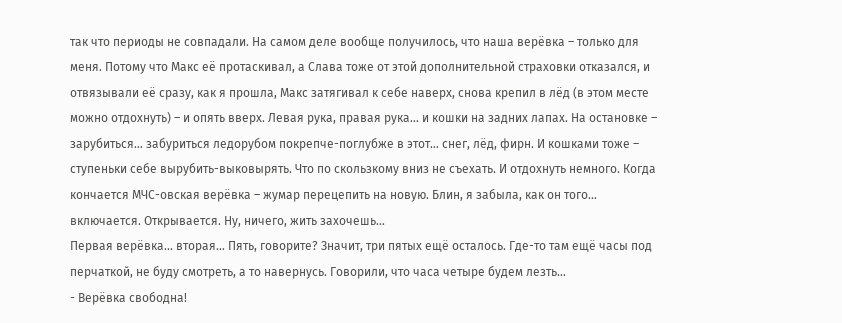так что периоды не совпадали. На самом деле вообще получилось, что наша верёвка – только для меня. Потому что Макс её протаскивал, а Слава тоже от этой дополнительной страховки отказался, и отвязывали её сразу, как я прошла, Макс затягивал к себе наверх, снова крепил в лёд (в этом месте можно отдохнуть) – и опять вверх. Левая рука, правая рука… и кошки на задних лапах. На остановке – зарубиться… забуриться ледорубом покрепче-поглубже в этот… снег, лёд, фирн. И кошками тоже – ступеньки себе вырубить-выковырять. Что по скользкому вниз не съехать. И отдохнуть немного. Когда кончается МЧС-овская верёвка – жумар перецепить на новую. Блин, я забыла, как он того… включается. Открывается. Ну, ничего, жить захочешь…
Первая верёвка… вторая… Пять, говорите? Значит, три пятых ещё осталось. Где-то там ещё часы под перчаткой, не буду смотреть, а то навернусь. Говорили, что часа четыре будем лезть…
- Верёвка свободна!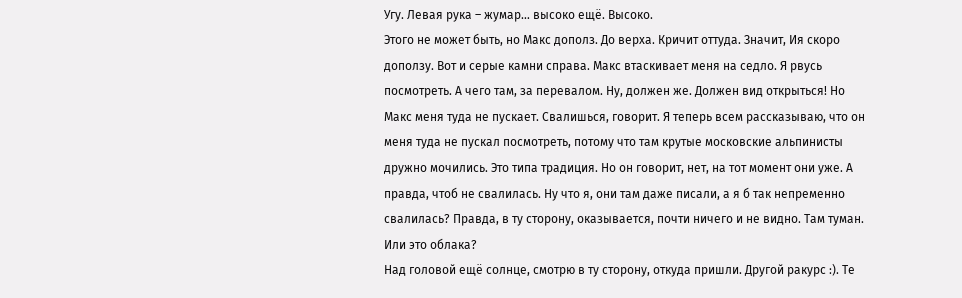Угу. Левая рука – жумар… высоко ещё. Высоко.
Этого не может быть, но Макс дополз. До верха. Кричит оттуда. Значит, Ия скоро доползу. Вот и серые камни справа. Макс втаскивает меня на седло. Я рвусь посмотреть. А чего там, за перевалом. Ну, должен же. Должен вид открыться! Но Макс меня туда не пускает. Свалишься, говорит. Я теперь всем рассказываю, что он меня туда не пускал посмотреть, потому что там крутые московские альпинисты дружно мочились. Это типа традиция. Но он говорит, нет, на тот момент они уже. А правда, чтоб не свалилась. Ну что я, они там даже писали, а я б так непременно свалилась? Правда, в ту сторону, оказывается, почти ничего и не видно. Там туман. Или это облака?
Над головой ещё солнце, смотрю в ту сторону, откуда пришли. Другой ракурс :). Те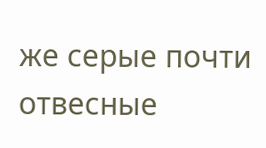же серые почти отвесные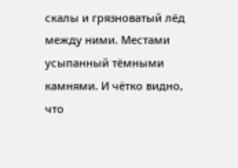скалы и грязноватый лёд между ними. Местами усыпанный тёмными камнями. И чётко видно, что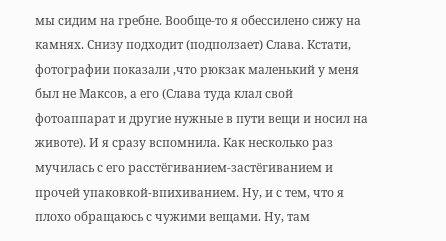мы сидим на гребне. Вообще-то я обессилено сижу на камнях. Снизу подходит (подползает) Слава. Кстати, фотографии показали ,что рюкзак маленький у меня был не Максов, а его (Слава туда клал свой фотоаппарат и другие нужные в пути вещи и носил на животе). И я сразу вспомнила. Как несколько раз мучилась с его расстёгиванием-застёгиванием и прочей упаковкой-впихиванием. Ну, и с тем, что я плохо обращаюсь с чужими вещами. Ну, там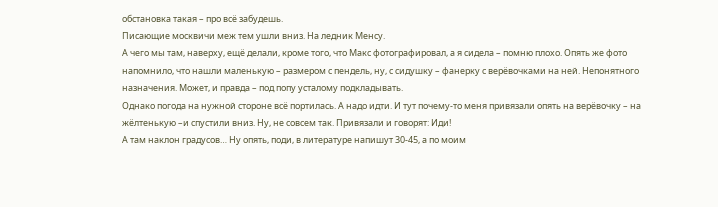обстановка такая – про всё забудешь.
Писающие москвичи меж тем ушли вниз. На ледник Менсу.
А чего мы там, наверху, ещё делали, кроме того, что Макс фотографировал, а я сидела – помню плохо. Опять же фото напомнило, что нашли маленькую – размером с пендель, ну, с сидушку – фанерку с верёвочками на ней. Непонятного назначения. Может, и правда – под попу усталому подкладывать.
Однако погода на нужной стороне всё портилась. А надо идти. И тут почему-то меня привязали опять на верёвочку – на жёлтенькую –и спустили вниз. Ну, не совсем так. Привязали и говорят: Иди!
А там наклон градусов… Ну опять, поди, в литературе напишут 30-45, а по моим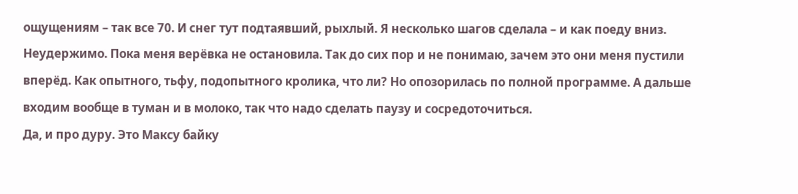ощущениям – так все 70. И снег тут подтаявший, рыхлый. Я несколько шагов сделала – и как поеду вниз. Неудержимо. Пока меня верёвка не остановила. Так до сих пор и не понимаю, зачем это они меня пустили вперёд. Как опытного, тьфу, подопытного кролика, что ли? Но опозорилась по полной программе. А дальше входим вообще в туман и в молоко, так что надо сделать паузу и сосредоточиться.
Да, и про дуру. Это Максу байку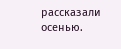рассказали осенью.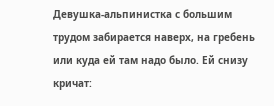Девушка-альпинистка с большим трудом забирается наверх, на гребень или куда ей там надо было. Ей снизу кричат: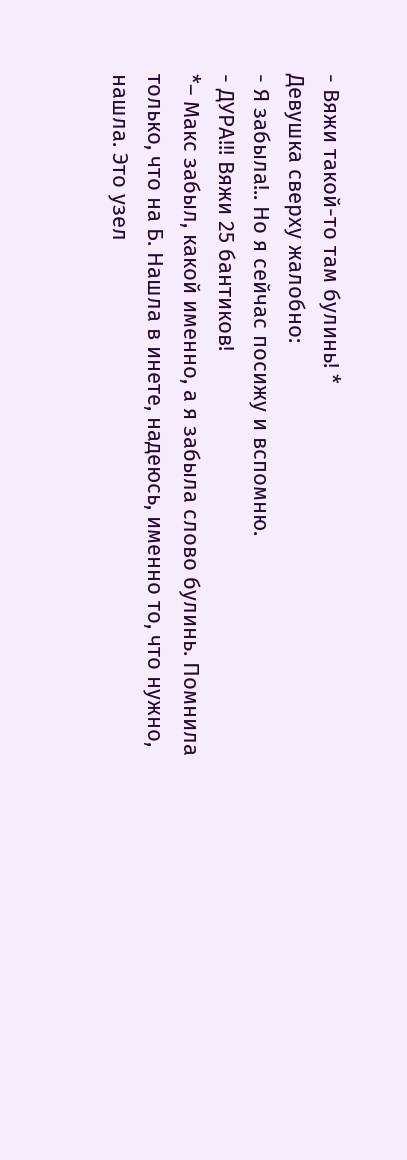- Вяжи такой-то там булинь! *
Девушка сверху жалобно:
- Я забыла!.. Но я сейчас посижу и вспомню.
- ДУРА!!! Вяжи 25 бантиков!
*– Макс забыл, какой именно, а я забыла слово булинь. Помнила только, что на Б. Нашла в инете, надеюсь, именно то, что нужно, нашла. Это узел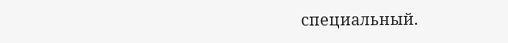специальный.